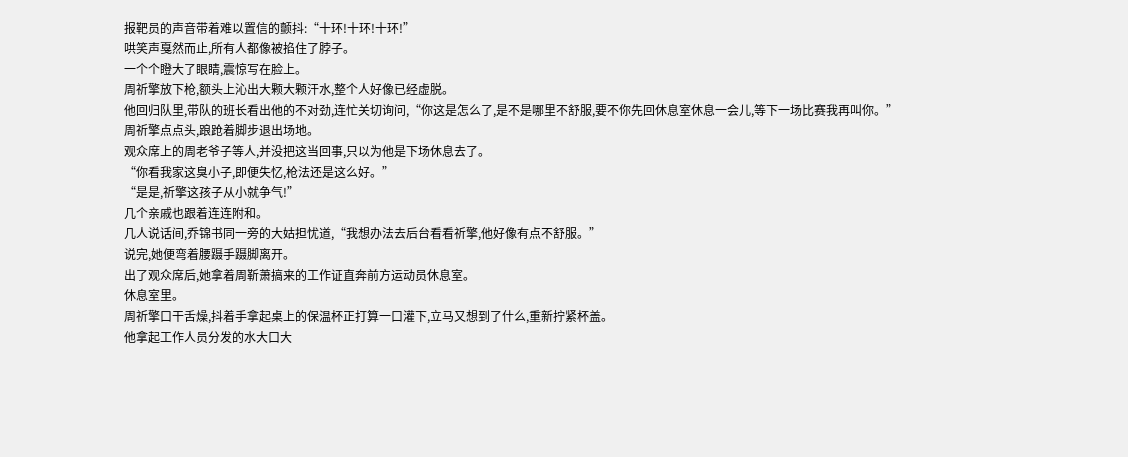报靶员的声音带着难以置信的颤抖:“十环!十环!十环!”
哄笑声戛然而止,所有人都像被掐住了脖子。
一个个瞪大了眼睛,震惊写在脸上。
周祈擎放下枪,额头上沁出大颗大颗汗水,整个人好像已经虚脱。
他回归队里,带队的班长看出他的不对劲,连忙关切询问,“你这是怎么了,是不是哪里不舒服,要不你先回休息室休息一会儿,等下一场比赛我再叫你。”
周祈擎点点头,踉跄着脚步退出场地。
观众席上的周老爷子等人,并没把这当回事,只以为他是下场休息去了。
“你看我家这臭小子,即便失忆,枪法还是这么好。”
“是是,祈擎这孩子从小就争气!”
几个亲戚也跟着连连附和。
几人说话间,乔锦书同一旁的大姑担忧道,“我想办法去后台看看祈擎,他好像有点不舒服。”
说完,她便弯着腰蹑手蹑脚离开。
出了观众席后,她拿着周靳萧搞来的工作证直奔前方运动员休息室。
休息室里。
周祈擎口干舌燥,抖着手拿起桌上的保温杯正打算一口灌下,立马又想到了什么,重新拧紧杯盖。
他拿起工作人员分发的水大口大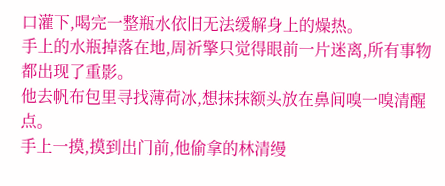口灌下,喝完一整瓶水依旧无法缓解身上的燥热。
手上的水瓶掉落在地,周祈擎只觉得眼前一片迷离,所有事物都出现了重影。
他去帆布包里寻找薄荷冰,想抹抹额头放在鼻间嗅一嗅清醒点。
手上一摸,摸到出门前,他偷拿的林清缦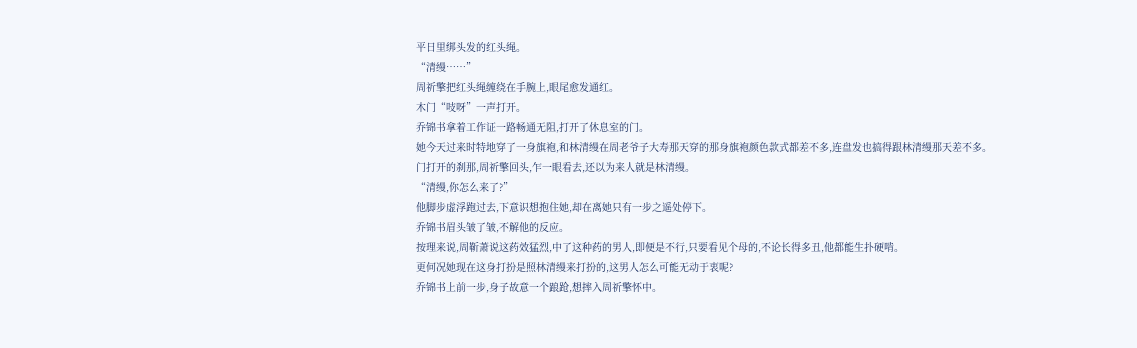平日里绑头发的红头绳。
“清缦……”
周祈擎把红头绳缠绕在手腕上,眼尾愈发通红。
木门“吱呀”一声打开。
乔锦书拿着工作证一路畅通无阻,打开了休息室的门。
她今天过来时特地穿了一身旗袍,和林清缦在周老爷子大寿那天穿的那身旗袍颜色款式都差不多,连盘发也搞得跟林清缦那天差不多。
门打开的刹那,周祈擎回头,乍一眼看去,还以为来人就是林清缦。
“清缦,你怎么来了?”
他脚步虚浮跑过去,下意识想抱住她,却在离她只有一步之遥处停下。
乔锦书眉头皱了皱,不解他的反应。
按理来说,周靳萧说这药效猛烈,中了这种药的男人,即便是不行,只要看见个母的,不论长得多丑,他都能生扑硬啃。
更何况她现在这身打扮是照林清缦来打扮的,这男人怎么可能无动于衷呢?
乔锦书上前一步,身子故意一个踉跄,想摔入周祈擎怀中。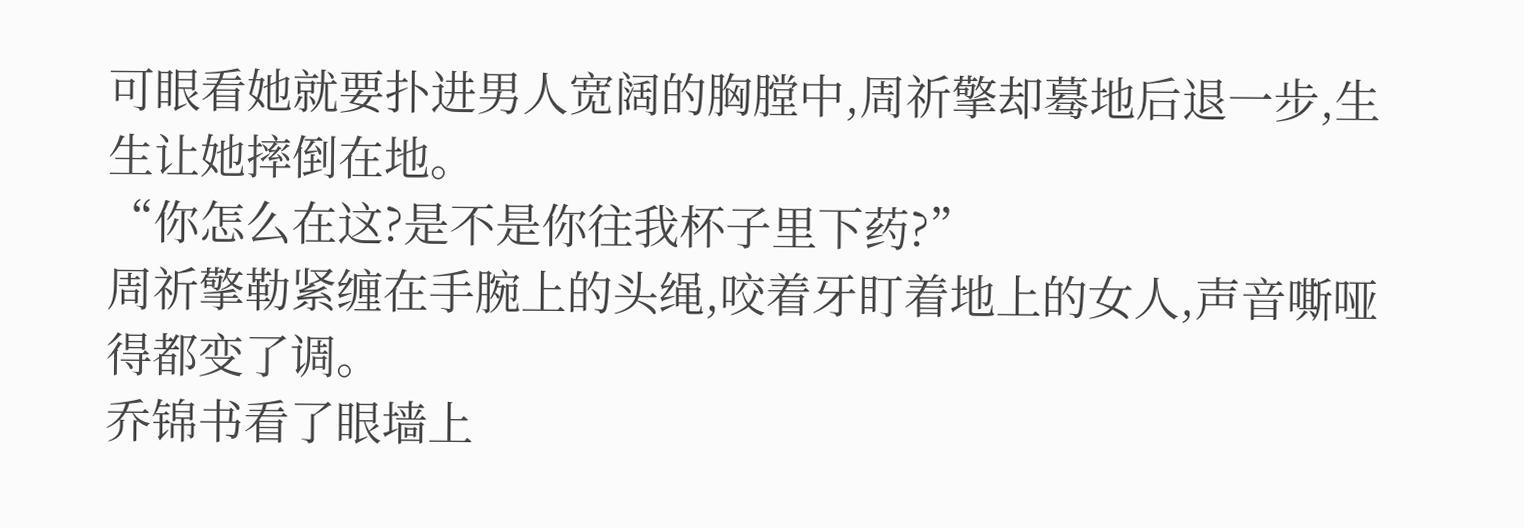可眼看她就要扑进男人宽阔的胸膛中,周祈擎却蓦地后退一步,生生让她摔倒在地。
“你怎么在这?是不是你往我杯子里下药?”
周祈擎勒紧缠在手腕上的头绳,咬着牙盯着地上的女人,声音嘶哑得都变了调。
乔锦书看了眼墙上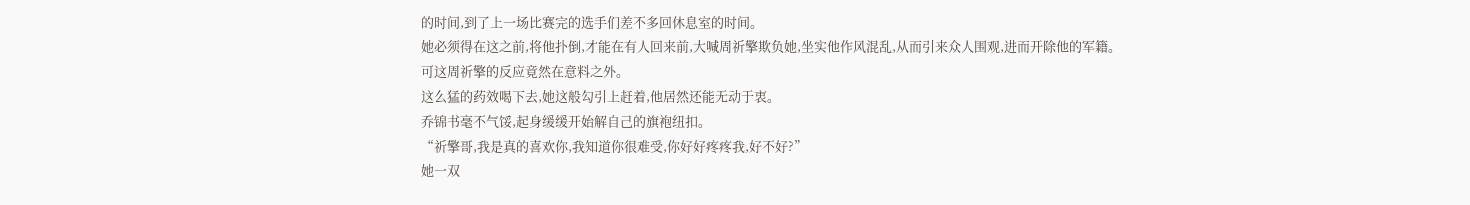的时间,到了上一场比赛完的选手们差不多回休息室的时间。
她必须得在这之前,将他扑倒,才能在有人回来前,大喊周祈擎欺负她,坐实他作风混乱,从而引来众人围观,进而开除他的军籍。
可这周祈擎的反应竟然在意料之外。
这么猛的药效喝下去,她这般勾引上赶着,他居然还能无动于衷。
乔锦书毫不气馁,起身缓缓开始解自己的旗袍纽扣。
“祈擎哥,我是真的喜欢你,我知道你很难受,你好好疼疼我,好不好?”
她一双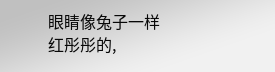眼睛像兔子一样红彤彤的,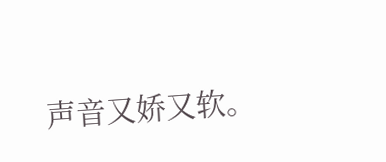声音又娇又软。